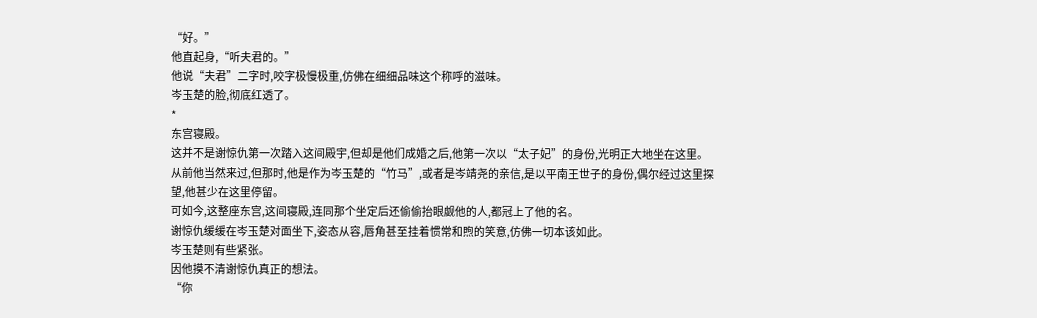“好。”
他直起身,“听夫君的。”
他说“夫君”二字时,咬字极慢极重,仿佛在细细品味这个称呼的滋味。
岑玉楚的脸,彻底红透了。
*
东宫寝殿。
这并不是谢惊仇第一次踏入这间殿宇,但却是他们成婚之后,他第一次以“太子妃”的身份,光明正大地坐在这里。
从前他当然来过,但那时,他是作为岑玉楚的“竹马”,或者是岑靖尧的亲信,是以平南王世子的身份,偶尔经过这里探望,他甚少在这里停留。
可如今,这整座东宫,这间寝殿,连同那个坐定后还偷偷抬眼觑他的人,都冠上了他的名。
谢惊仇缓缓在岑玉楚对面坐下,姿态从容,唇角甚至挂着惯常和煦的笑意,仿佛一切本该如此。
岑玉楚则有些紧张。
因他摸不清谢惊仇真正的想法。
“你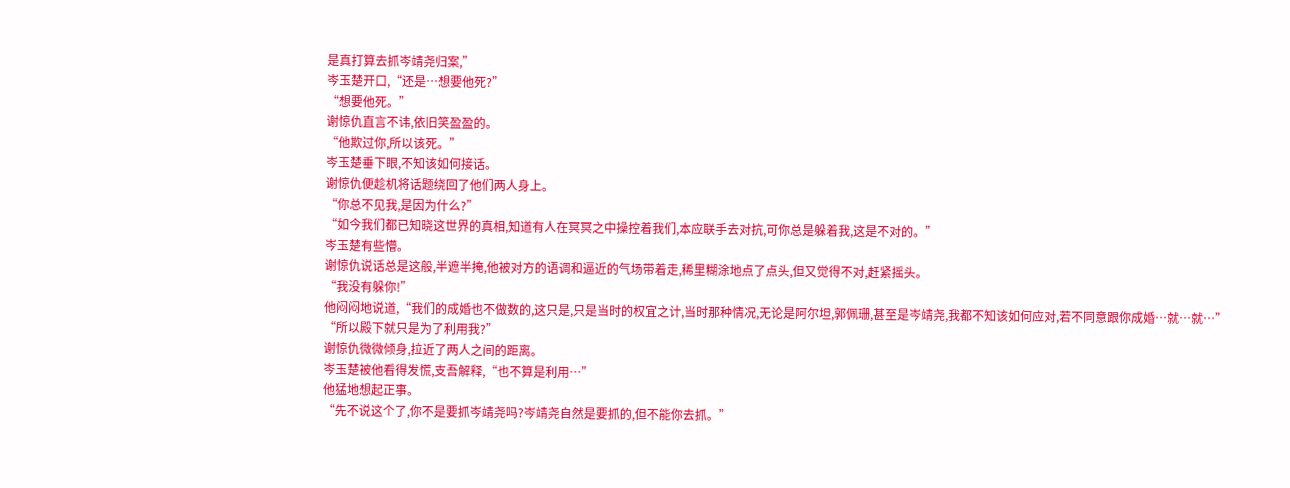是真打算去抓岑靖尧归案,”
岑玉楚开口,“还是…想要他死?”
“想要他死。”
谢惊仇直言不讳,依旧笑盈盈的。
“他欺过你,所以该死。”
岑玉楚垂下眼,不知该如何接话。
谢惊仇便趁机将话题绕回了他们两人身上。
“你总不见我,是因为什么?”
“如今我们都已知晓这世界的真相,知道有人在冥冥之中操控着我们,本应联手去对抗,可你总是躲着我,这是不对的。”
岑玉楚有些懵。
谢惊仇说话总是这般,半遮半掩,他被对方的语调和逼近的气场带着走,稀里糊涂地点了点头,但又觉得不对,赶紧摇头。
“我没有躲你!”
他闷闷地说道,“我们的成婚也不做数的,这只是,只是当时的权宜之计,当时那种情况,无论是阿尔坦,郭佩珊,甚至是岑靖尧,我都不知该如何应对,若不同意跟你成婚…就…就…”
“所以殿下就只是为了利用我?”
谢惊仇微微倾身,拉近了两人之间的距离。
岑玉楚被他看得发慌,支吾解释,“也不算是利用…”
他猛地想起正事。
“先不说这个了,你不是要抓岑靖尧吗?岑靖尧自然是要抓的,但不能你去抓。”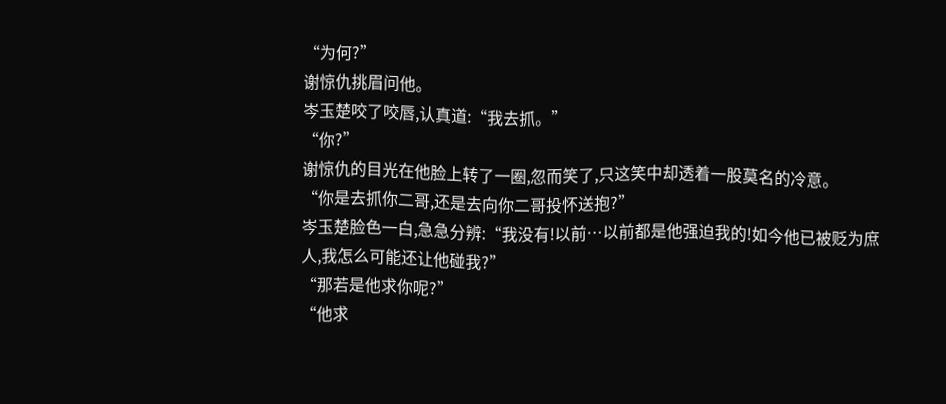“为何?”
谢惊仇挑眉问他。
岑玉楚咬了咬唇,认真道:“我去抓。”
“你?”
谢惊仇的目光在他脸上转了一圈,忽而笑了,只这笑中却透着一股莫名的冷意。
“你是去抓你二哥,还是去向你二哥投怀送抱?”
岑玉楚脸色一白,急急分辨:“我没有!以前…以前都是他强迫我的!如今他已被贬为庶人,我怎么可能还让他碰我?”
“那若是他求你呢?”
“他求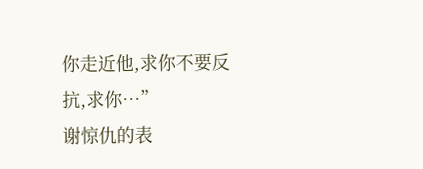你走近他,求你不要反抗,求你…”
谢惊仇的表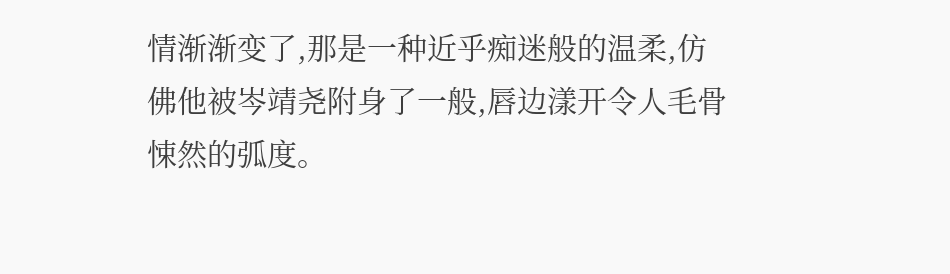情渐渐变了,那是一种近乎痴迷般的温柔,仿佛他被岑靖尧附身了一般,唇边漾开令人毛骨悚然的弧度。